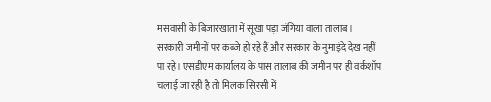मसवासी के बिजारखाता में सूखा पड़ा जंगिया वाला तालाब।
सरकारी जमीनों पर कब्जे हो रहे हैं और सरकार के नुमाइंदे देख नहीं पा रहे। एसडीएम कार्यालय के पास तालाब की जमीन पर ही वर्कशॉप चलाई जा रही है तो मिलक सिरसी में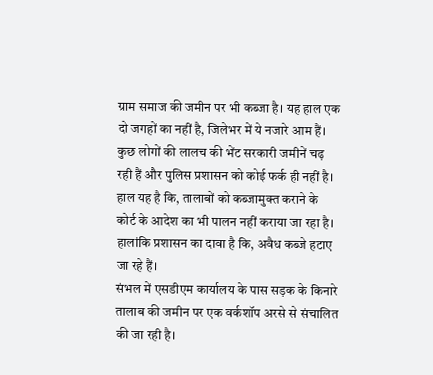ग्राम समाज की जमीन पर भी कब्जा है। यह हाल एक दो जगहों का नहीं है, जिलेभर में ये नजारे आम हैं।
कुछ लोगों की लालच की भेंट सरकारी जमीनें चढ़ रही हैं और पुलिस प्रशासन को कोई फर्क ही नहीं है। हाल यह है कि, तालाबों को कब्जामुक्त कराने के कोर्ट के आदेश का भी पालन नहीं कराया जा रहा है। हालांकि प्रशासन का दावा है कि, अवैध कब्जे हटाए जा रहे हैं।
संभल में एसडीएम कार्यालय के पास सड़क के किनारे तालाब की जमीन पर एक वर्कशॉप अरसे से संचालित की जा रही है।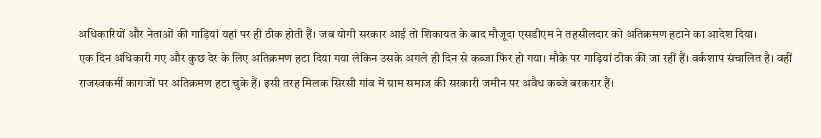अधिकारियों और नेताओं की गाड़ियां यहां पर ही ठीक होती हैं। जब योगी सरकार आई तो शिकायत के बाद मौजूदा एसडीएम ने तहसीलदार को अतिक्रमण हटाने का आदेश दिया।
एक दिन अधिकारी गए और कुछ देर के लिए अतिक्रमण हटा दिया गया लेकिन उसके अगले ही दिन से कब्जा फिर हो गया। मौके पर गाड़ियां ठीक की जा रहीं हैं। वर्कशाप संचालित है। वहीं राजस्वकर्मी कागजों पर अतिक्रमण हटा चुके हैं। इसी तरह मिलक सिरसी गांव में ग्राम समाज की सरकारी जमीन पर अवैध कब्जे बरकरार हैं।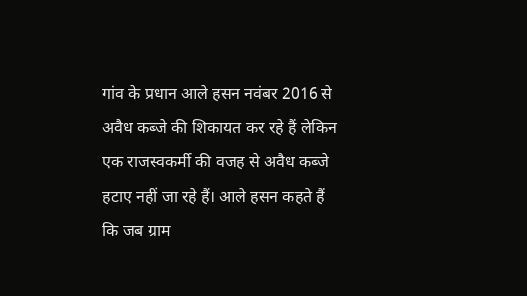गांव के प्रधान आले हसन नवंबर 2016 से अवैध कब्जे की शिकायत कर रहे हैं लेकिन एक राजस्वकर्मी की वजह से अवैध कब्जे हटाए नहीं जा रहे हैं। आले हसन कहते हैं कि जब ग्राम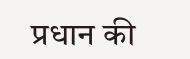प्रधान की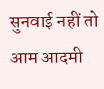सुनवाई नहीं तो आम आदमी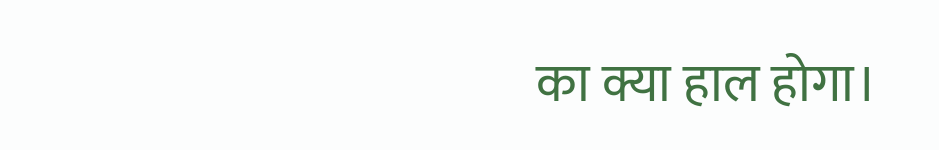का क्या हाल होगा।